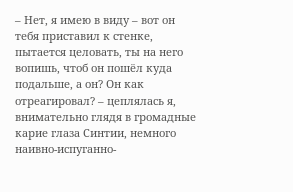– Нет, я имею в виду – вот он тебя приставил к стенке, пытается целовать, ты на него вопишь, чтоб он пошёл куда подальше, а он? Он как отреагировал? – цеплялась я, внимательно глядя в громадные карие глаза Синтии, немного наивно-испуганно-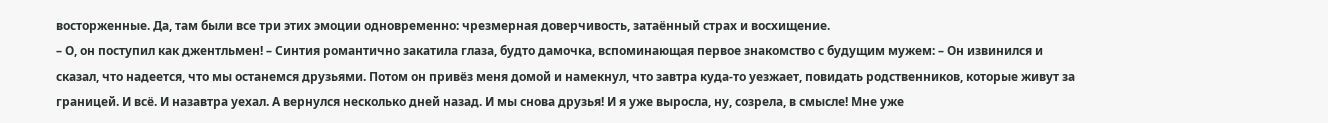восторженные. Да, там были все три этих эмоции одновременно: чрезмерная доверчивость, затаённый страх и восхищение.
– О, он поступил как джентльмен! – Синтия романтично закатила глаза, будто дамочка, вспоминающая первое знакомство с будущим мужем: – Он извинился и сказал, что надеется, что мы останемся друзьями. Потом он привёз меня домой и намекнул, что завтра куда-то уезжает, повидать родственников, которые живут за границей. И всё. И назавтра уехал. А вернулся несколько дней назад. И мы снова друзья! И я уже выросла, ну, созрела, в смысле! Мне уже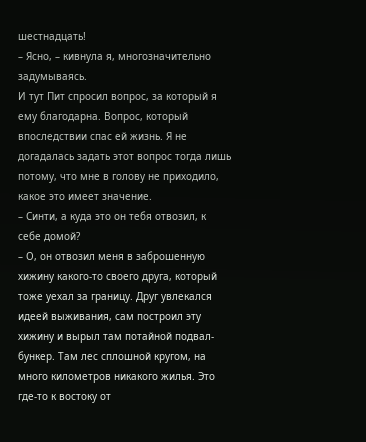шестнадцать!
– Ясно, – кивнула я, многозначительно задумываясь.
И тут Пит спросил вопрос, за который я ему благодарна. Вопрос, который впоследствии спас ей жизнь. Я не догадалась задать этот вопрос тогда лишь потому, что мне в голову не приходило, какое это имеет значение.
– Синти, а куда это он тебя отвозил, к себе домой?
– О, он отвозил меня в заброшенную хижину какого-то своего друга, который тоже уехал за границу. Друг увлекался идеей выживания, сам построил эту хижину и вырыл там потайной подвал-бункер. Там лес сплошной кругом, на много километров никакого жилья. Это где-то к востоку от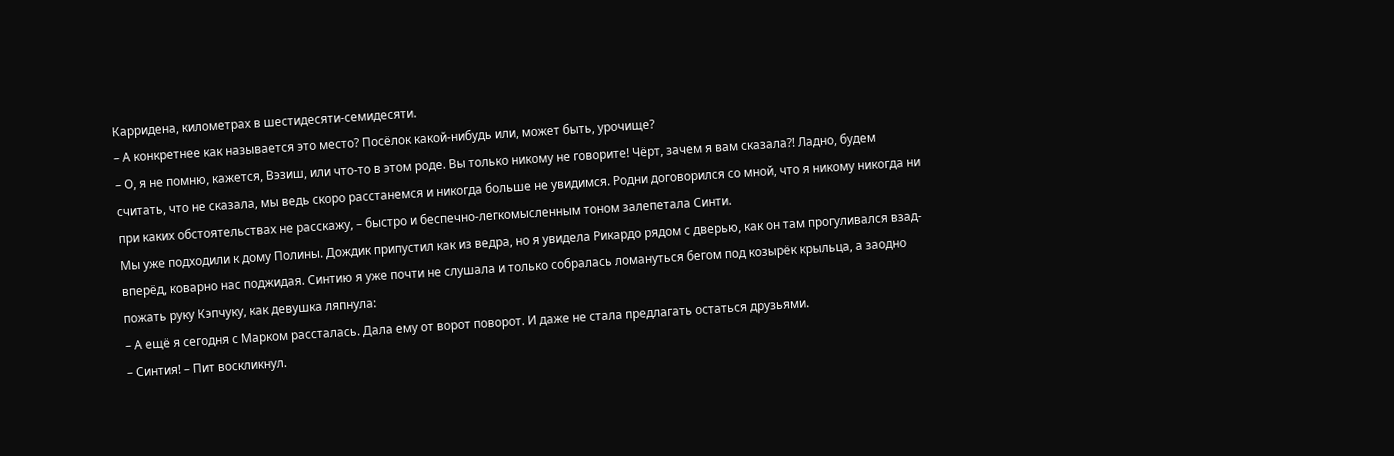Карридена, километрах в шестидесяти-семидесяти.
– А конкретнее как называется это место? Посёлок какой-нибудь или, может быть, урочище?
– О, я не помню, кажется, Вэзиш, или что-то в этом роде. Вы только никому не говорите! Чёрт, зачем я вам сказала?! Ладно, будем считать, что не сказала, мы ведь скоро расстанемся и никогда больше не увидимся. Родни договорился со мной, что я никому никогда ни при каких обстоятельствах не расскажу, – быстро и беспечно-легкомысленным тоном залепетала Синти.
Мы уже подходили к дому Полины. Дождик припустил как из ведра, но я увидела Рикардо рядом с дверью, как он там прогуливался взад-вперёд, коварно нас поджидая. Синтию я уже почти не слушала и только собралась ломануться бегом под козырёк крыльца, а заодно пожать руку Кэпчуку, как девушка ляпнула:
– А ещё я сегодня с Марком рассталась. Дала ему от ворот поворот. И даже не стала предлагать остаться друзьями.
– Синтия! – Пит воскликнул.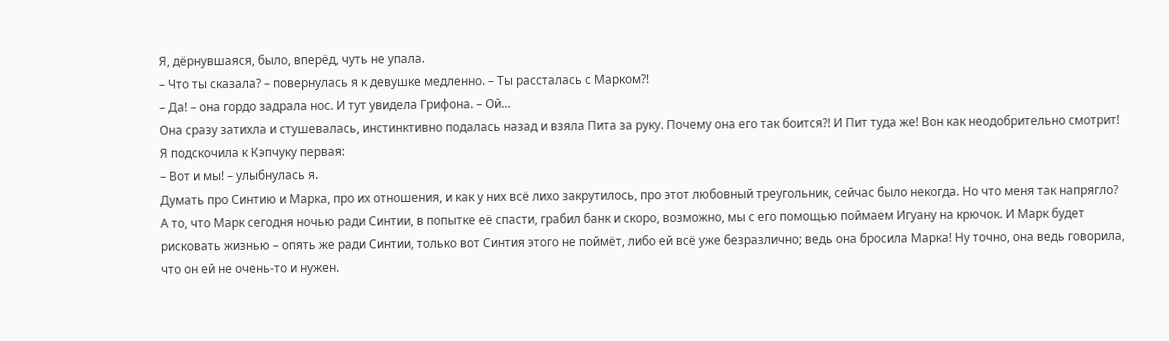Я, дёрнувшаяся, было, вперёд, чуть не упала.
– Что ты сказала? – повернулась я к девушке медленно. – Ты рассталась с Марком?!
– Да! – она гордо задрала нос. И тут увидела Грифона. – Ой…
Она сразу затихла и стушевалась, инстинктивно подалась назад и взяла Пита за руку. Почему она его так боится?! И Пит туда же! Вон как неодобрительно смотрит! Я подскочила к Кэпчуку первая:
– Вот и мы! – улыбнулась я.
Думать про Синтию и Марка, про их отношения, и как у них всё лихо закрутилось, про этот любовный треугольник, сейчас было некогда. Но что меня так напрягло? А то, что Марк сегодня ночью ради Синтии, в попытке её спасти, грабил банк и скоро, возможно, мы с его помощью поймаем Игуану на крючок. И Марк будет рисковать жизнью – опять же ради Синтии, только вот Синтия этого не поймёт, либо ей всё уже безразлично; ведь она бросила Марка! Ну точно, она ведь говорила, что он ей не очень-то и нужен.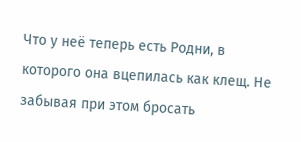Что у неё теперь есть Родни, в которого она вцепилась как клещ. Не забывая при этом бросать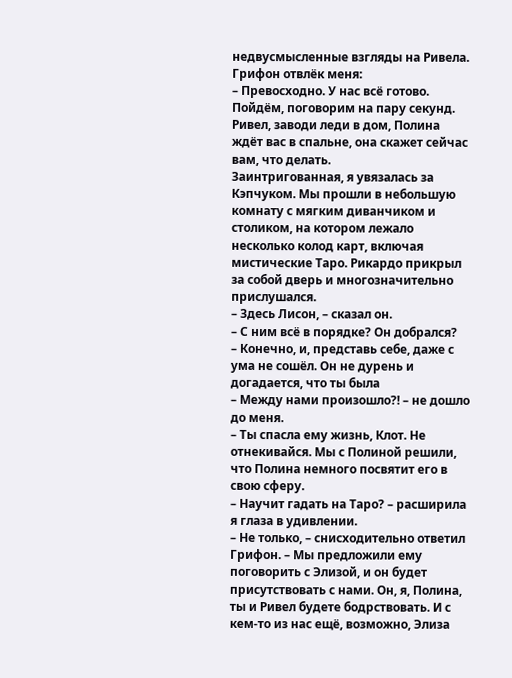недвусмысленные взгляды на Ривела.
Грифон отвлёк меня:
– Превосходно. У нас всё готово. Пойдём, поговорим на пару секунд. Ривел, заводи леди в дом, Полина ждёт вас в спальне, она скажет сейчас вам, что делать.
Заинтригованная, я увязалась за Кэпчуком. Мы прошли в небольшую комнату с мягким диванчиком и столиком, на котором лежало несколько колод карт, включая мистические Таро. Рикардо прикрыл за собой дверь и многозначительно прислушался.
– Здесь Лисон, – сказал он.
– С ним всё в порядке? Он добрался?
– Конечно, и, представь себе, даже с ума не сошёл. Он не дурень и догадается, что ты была
– Между нами произошло?! – не дошло до меня.
– Ты спасла ему жизнь, Клот. Не отнекивайся. Мы с Полиной решили, что Полина немного посвятит его в свою сферу.
– Научит гадать на Таро? – расширила я глаза в удивлении.
– Не только, – снисходительно ответил Грифон. – Мы предложили ему поговорить с Элизой, и он будет присутствовать с нами. Он, я, Полина, ты и Ривел будете бодрствовать. И с кем-то из нас ещё, возможно, Элиза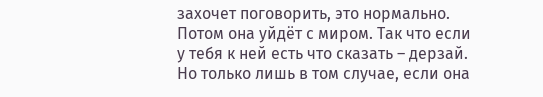захочет поговорить, это нормально. Потом она уйдёт с миром. Так что если у тебя к ней есть что сказать – дерзай. Но только лишь в том случае, если она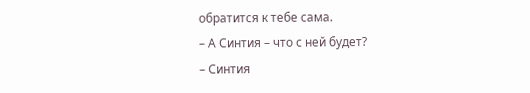обратится к тебе сама.
– А Синтия – что с ней будет?
– Синтия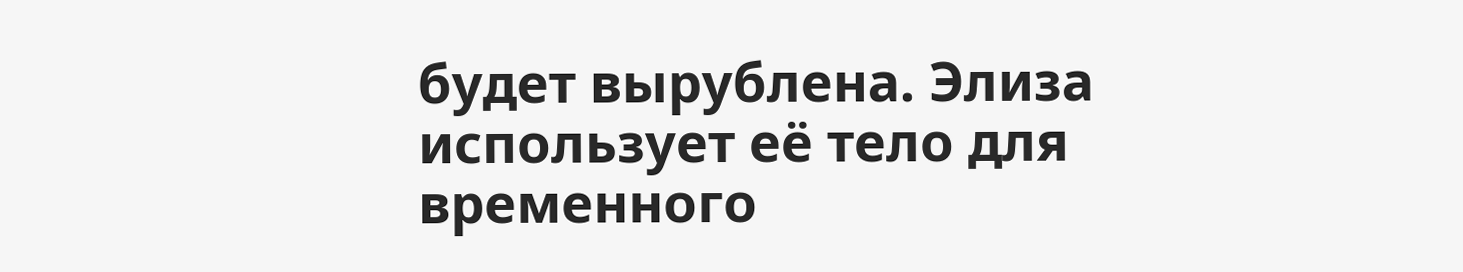будет вырублена. Элиза использует её тело для временного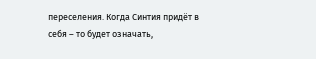переселения. Когда Синтия придёт в себя – то будет означать,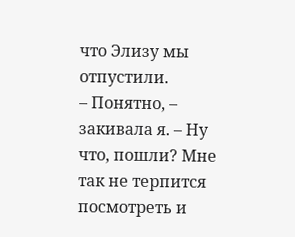что Элизу мы отпустили.
– Понятно, – закивала я. – Ну что, пошли? Мне так не терпится посмотреть и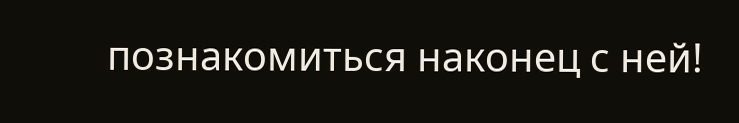познакомиться наконец с ней!